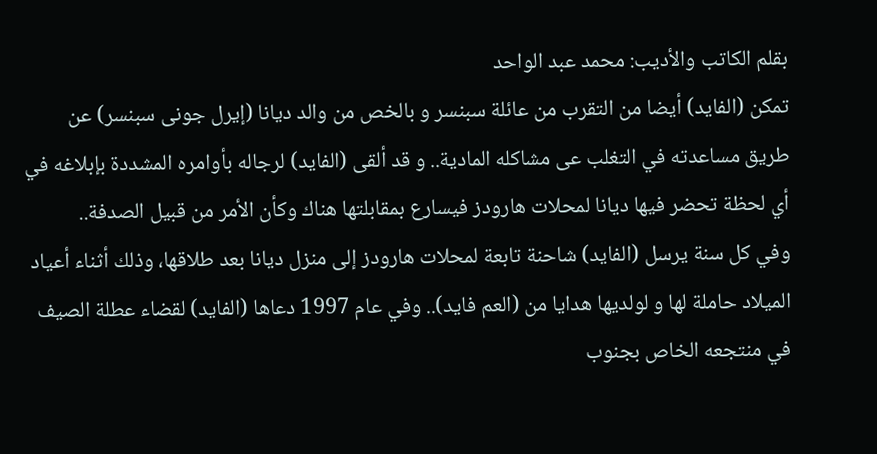بقلم الكاتب والأديب: محمد عبد الواحد
تمكن (الفايد) أيضا من التقرب من عائلة سبنسر و بالخص من والد ديانا (إيرل جونى سبنسر) عن طريق مساعدته في التغلب عى مشاكله المادية.. و قد ألقى (الفايد) لرجاله بأوامره المشددة بإبلاغه في أي لحظة تحضر فيها ديانا لمحلات هارودز فيسارع بمقابلتها هناك وكأن الأمر من قبيل الصدفة..
وفي كل سنة يرسل (الفايد) شاحنة تابعة لمحلات هارودز إلى منزل ديانا بعد طلاقها، وذلك أثناء أعياد الميلاد حاملة لها و لولديها هدايا من (العم فايد).. وفي عام 1997 دعاها (الفايد) لقضاء عطلة الصيف في منتجعه الخاص بجنوب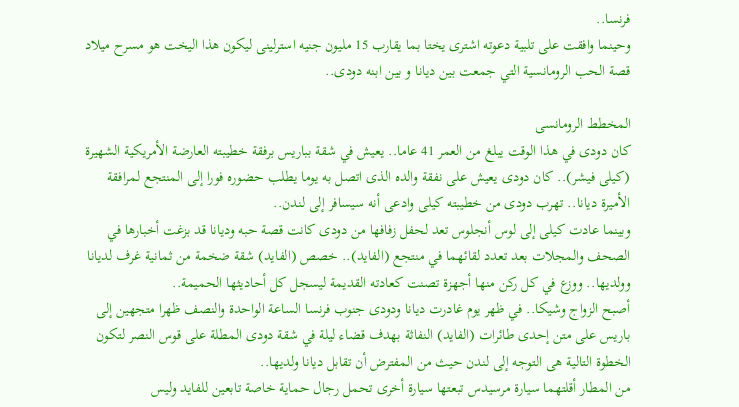فرنسا..
وحينما وافقت على تلبية دعوته اشترى يختا بما يقارب 15 مليون جنيه استرلينى ليكون هذا اليخت هو مسرح ميلاد قصة الحب الرومانسية التي جمعت بين ديانا و بين ابنه دودى..

المخطط الرومانسى
كان دودى في هذا الوقت يبلغ من العمر 41 عاما.. يعيش في شقة بباريس برفقة خطيبته العارضة الأمريكية الشهيرة (كيلى فيشر).. كان دودى يعيش على نفقة والده الذى اتصل به يوما يطلب حضوره فورا إلى المنتجع لمرافقة الأميرة ديانا.. تهرب دودى من خطيبته كيلى وادعى أنه سيسافر إلى لندن..
وبينما عادت كيلى إلى لوس أنجلوس تعد لحفل زفافها من دودى كانت قصة حبه وديانا قد بزغت أخبارها في الصحف والمجلات بعد تعدد لقائهما في منتجع (الفايد).. خصص (الفايد) شقة ضخمة من ثمانية غرف لديانا وولديها.. ووزع في كل ركن منها أجهزة تصنت كعادته القديمة ليسجل كل أحاديثها الحميمة..
أصبح الزواج وشيكا.. في ظهر يوم غادرت ديانا ودودى جنوب فرنسا الساعة الواحدة والنصف ظهرا متجهين إلى باريس على متن إحدى طائرات (الفايد) النفاثة بهدف قضاء ليلة في شقة دودى المطلة على قوس النصر لتكون الخطوة التالية هى التوجه إلى لندن حيث من المفترض أن تقابل ديانا ولديها..
من المطار أقلتهما سيارة مرسيدس تبعتها سيارة أخرى تحمل رجال حماية خاصة تابعين للفايد وليس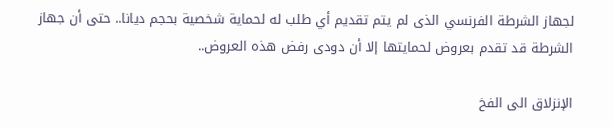لجهاز الشرطة الفرنسي الذى لم يتم تقديم أي طلب له لحماية شخصية بحجم ديانا.. حتى أن جهاز الشرطة قد تقدم بعروض لحمايتها إلا أن دودى رفض هذه العروض..

الإنزلاق الى الفخ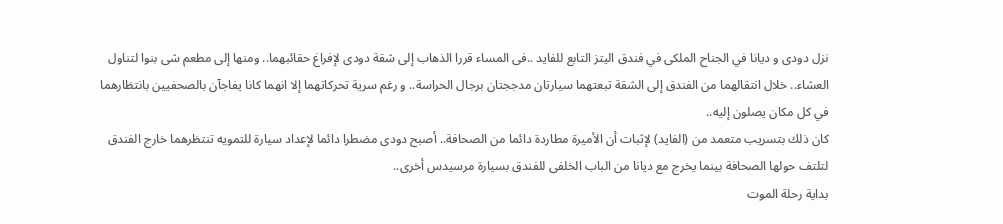نزل دودى و ديانا في الجناح الملكى في فندق اليتز التابع للفايد ..فى المساء قررا الذهاب إلى شقة دودى لإفراغ حقائبهما.. ومنها إلى مطعم شى بنوا لتناول العشاء.. خلال انتقالهما من الفندق إلى الشقة تبعتهما سيارتان مدججتان برجال الحراسة.. و رغم سرية تحركاتهما إلا انهما كانا يفاجآن بالصحفيين بانتظارهما في كل مكان يصلون إليه..
كان ذلك بتسريب متعمد من (الفايد) لإثبات أن الأميرة مطاردة دائما من الصحافة.. أصبح دودى مضطرا دائما لإعداد سيارة للتمويه تنتظرهما خارج الفندق لتلتف حولها الصحافة بينما يخرج مع ديانا من الباب الخلفى للفندق بسيارة مرسيدس أخرى..
بداية رحلة الموت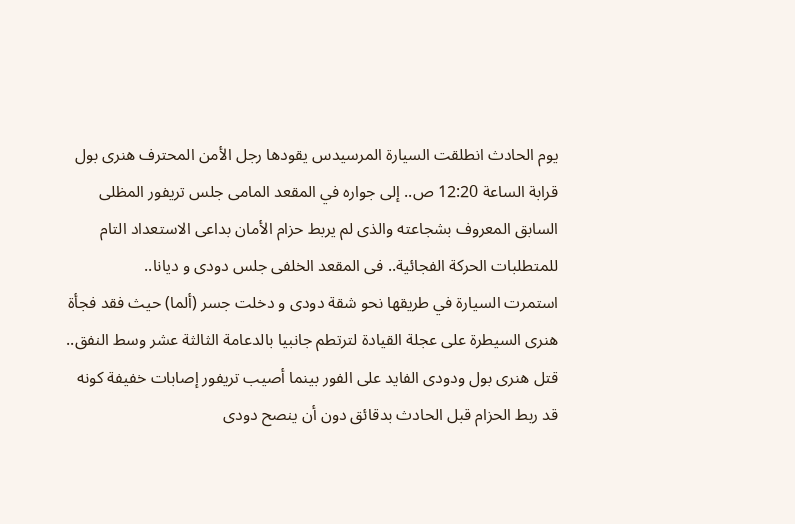يوم الحادث انطلقت السيارة المرسيدس يقودها رجل الأمن المحترف هنرى بول قرابة الساعة 12:20 ص.. إلى جواره في المقعد المامى جلس تريفور المظلى السابق المعروف بشجاعته والذى لم يربط حزام الأمان بداعى الاستعداد التام للمتطلبات الحركة الفجائية.. فى المقعد الخلفى جلس دودى و ديانا..
استمرت السيارة في طريقها نحو شقة دودى و دخلت جسر (ألما) حيث فقد فجأة هنرى السيطرة على عجلة القيادة لترتطم جانبيا بالدعامة الثالثة عشر وسط النفق..
قتل هنرى بول ودودى الفايد على الفور بينما أصيب تريفور إصابات خفيفة كونه قد ربط الحزام قبل الحادث بدقائق دون أن ينصح دودى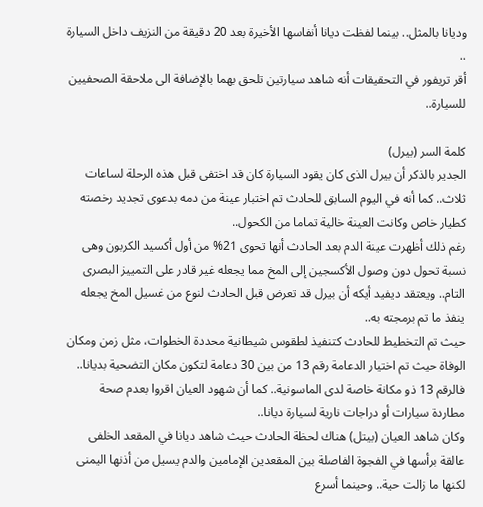وديانا بالمثل.. بينما لفظت ديانا أنفاسها الأخيرة بعد 20 دقيقة من النزيف داخل السيارة ..
أقر تريفور في التحقيقات أنه شاهد سيارتين تلحق بهما بالإضافة الى ملاحقة الصحفيين للسيارة..

كلمة السر (بيرل)
الجدير بالذكر أن بيرل الذى كان يقود السيارة كان قد اختفى قبل هذه الرحلة لساعات ثلاث.. كما أنه في اليوم السابق للحادث تم اختبار عينة من دمه بدعوى تجديد رخصته كطيار خاص وكانت العينة خالية تماما من الكحول..
رغم ذلك أظهرت عينة الدم بعد الحادث أنها تحوى 21% من أول أكسيد الكربون وهى نسبة تحول دون وصول الأكسجين إلى المخ مما يجعله غير قادر على التمييز البصرى التام.. ويعتقد ديفيد أيكه أن بيرل قد تعرض قبل الحادث لنوع من غسيل المخ يجعله ينفذ ما تم برمجته به..
حيث تم التخطيط للحادث كتنفيذ لطقوس شيطانية محددة الخطوات، مثل زمن ومكان الوفاة حيث تم اختيار الدعامة رقم 13 من بين 30 دعامة لتكون مكان التضحية بديانا.. فالرقم 13 ذو مكانة خاصة لدى الماسونية.. كما أن شهود العيان اقروا بعدم صحة مطاردة سيارات أو دراجات نارية لسيارة ديانا..
وكان شاهد العيان (بيتل) هناك لحظة الحادث حيث شاهد ديانا في المقعد الخلفى عالقة برأسها في الفجوة الفاصلة بين المقعدين الإمامين والدم يسيل من أذنها اليمنى لكنها ما زالت حية.. وحينما أسرع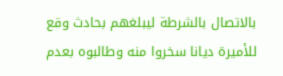بالاتصال بالشرطة ليبلغهم بحادث وقع للأميرة ديانا سخروا منه وطالبوه بعدم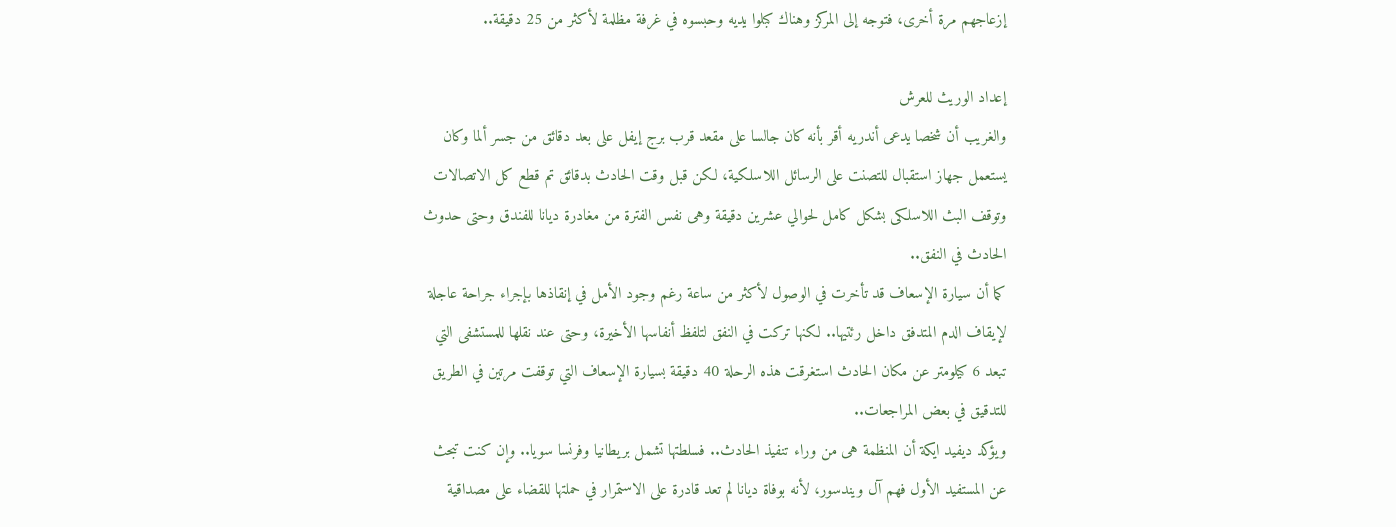إزعاجهم مرة أخرى، فتوجه إلى المركز وهناك كبلوا يديه وحبسوه في غرفة مظلمة لأكثر من 25 دقيقة..

إعداد الوريث للعرش
والغريب أن شخصا يدعى أندريه أقر بأنه كان جالسا على مقعد قرب برج إيفل على بعد دقائق من جسر ألما وكان يستعمل جهاز استقبال للتصنت على الرسائل اللاسلكية، لكن قبل وقت الحادث بدقائق تم قطع كل الاتصالات وتوقف البث اللاسلكى بشكل كامل لحوالي عشرين دقيقة وهى نفس الفترة من مغادرة ديانا للفندق وحتى حدوث الحادث في النفق..
كما أن سيارة الإسعاف قد تأخرت في الوصول لأكثر من ساعة رغم وجود الأمل في إنقاذها بإجراء جراحة عاجلة لإيقاف الدم المتدفق داخل رئتيها.. لكنها تركت في النفق لتلفظ أنفاسها الأخيرة، وحتى عند نقلها للمستشفى التي تبعد 6 كيلومتر عن مكان الحادث استغرقت هذه الرحلة 40 دقيقة بسيارة الإسعاف التي توقفت مرتين في الطريق للتدقيق في بعض المراجعات..
ويؤكد ديفيد ايكة أن المنظمة هى من وراء تنفيذ الحادث.. فسلطتها تشمل بريطانيا وفرنسا سويا.. وإن كنت تبحث عن المستفيد الأول فهم آل ويندسور، لأنه بوفاة ديانا لم تعد قادرة على الاستمرار في حملتها للقضاء على مصداقية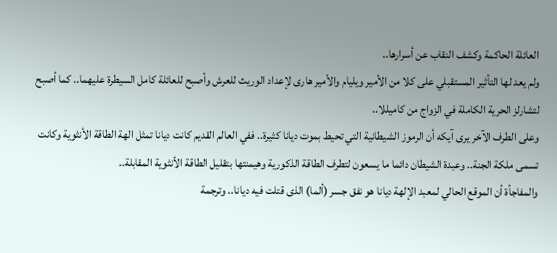العائلة الحاكمة وكشف النقاب عن أسرارها..
ولم يعد لها التأثير المستقبلي على كلا من الأمير ويليام والأمير هارى لإعداد الوريث للعرش وأصبح للعائلة كامل السيطرة عليهما.. كما أصبح لتشارلز الحرية الكاملة في الزواج من كاميللا..
وعلى الطرف الآخر يرى آيكه أن الرموز الشيطانية التي تحيط بموت ديانا كثيرة.. ففي العالم القديم كانت ديانا تمثل الهة الطاقة الأنثوية وكانت تسمى ملكة الجنة.. وعبدة الشيطان دائما ما يسعون لتطرف الطاقة الذكورية وهيمنتها بتقليل الطاقة الأنثوية المقابلة..
والمفاجأة أن الموقع الحالي لمعبد الإلهة ديانا هو نفق جسر (ألما) الذى قتلت فيه ديانا.. وترجمة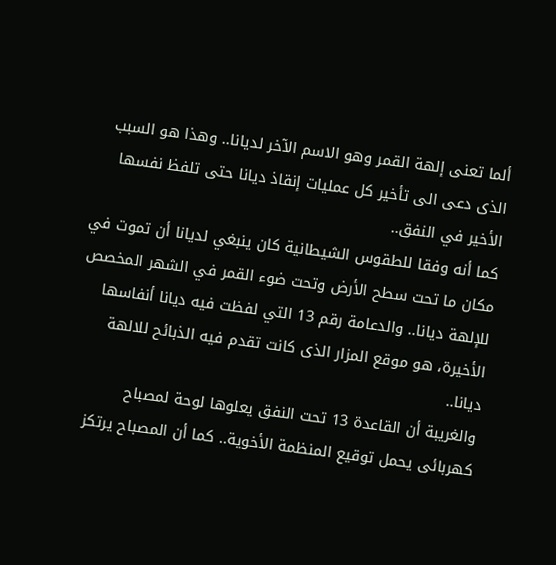ألما تعنى إلهة القمر وهو الاسم الآخر لديانا.. وهذا هو السبب الذى دعى الى تأخير كل عمليات إنقاذ ديانا حتى تلفظ نفسها الأخير في النفق..
كما أنه وفقا للطقوس الشيطانية كان ينبغي لديانا أن تموت في مكان ما تحت سطح الأرض وتحت ضوء القمر في الشهر المخصص للإلهة ديانا.. والدعامة رقم 13 التي لفظت فيه ديانا أنفاسها الأخيرة، هو موقع المزار الذى كانت تقدم فيه الذبائح للالهة ديانا..
والغريبة أن القاعدة 13 تحت النفق يعلوها لوحة لمصباح كهربائى يحمل توقيع المنظمة الأخوية.. كما أن المصباح يرتكز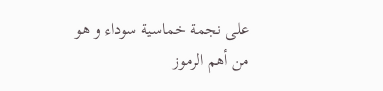على نجمة خماسية سوداء و هو من أهم الرموز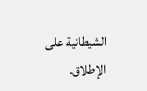الشيطانية على الإطلاق.